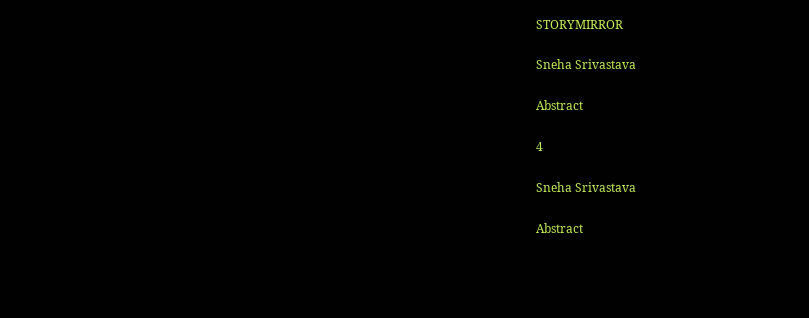STORYMIRROR

Sneha Srivastava

Abstract

4

Sneha Srivastava

Abstract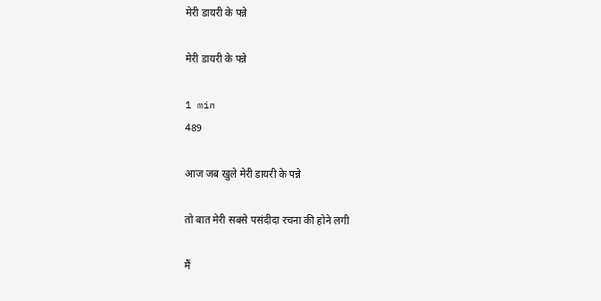मेरी डायरी के पन्ने

मेरी डायरी के पन्ने

1 min
489

आज जब खुले मेरी डायरी के पन्ने

तो बात मेरी सबसे पसंदीदा रचना की होने लगी

मैं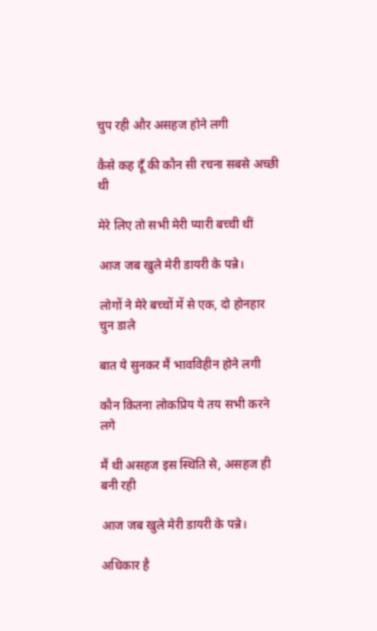चुप रही और असहज होने लगी

कैसे कह दूँ की कौन सी रचना सबसे अच्छी थी

मेरे लिए तो सभी मेरी प्यारी बच्ची थीं

आज जब खुले मेरी डायरी के पन्ने।

लोगों ने मेरे बच्चों में से एक, दो होनहार चुन डाले

बात ये सुनकर मैं भावविहीन होने लगी

कौन कितना लोकप्रिय ये तय सभी करने लगे

मैं थी असहज इस स्थिति से, असहज ही बनी रही

आज जब खुले मेरी डायरी के पन्ने।

अधिकार है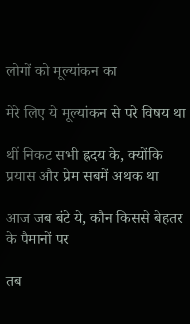लोगों को मूल्यांकन का

मेरे लिए ये मूल्यांकन से परे विषय था

थीं निकट सभी ह्रदय के, क्योंकि प्रयास और प्रेम सबमें अथक था

आज जब बंटे ये, कौन किससे बेहतर के पैमानों पर

तब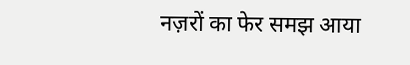नज़रों का फेर समझ आया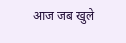आज जब खुले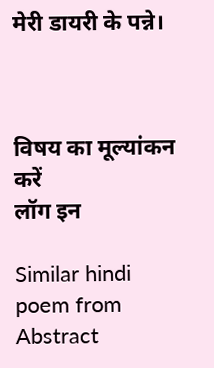मेरी डायरी के पन्ने।



विषय का मूल्यांकन करें
लॉग इन

Similar hindi poem from Abstract